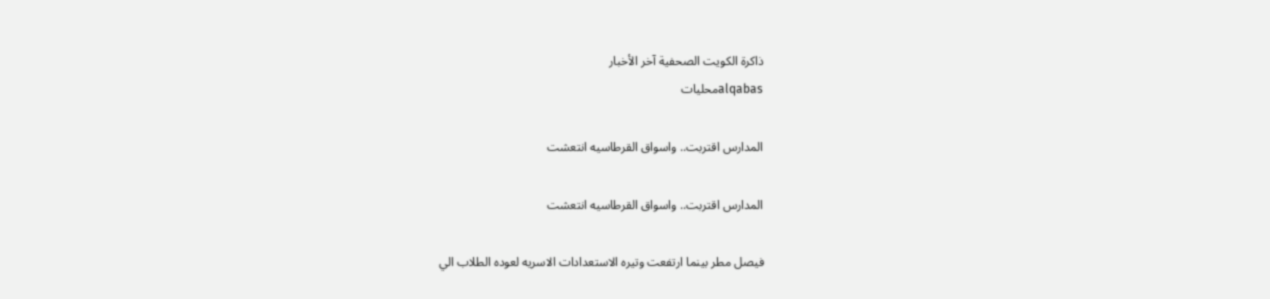ذاكرة الكويت الصحفية آخر الأخبار
alqabasمحليات

المدارس اقتربت.. واسواق القرطاسيه انتعشت

المدارس اقتربت.. واسواق القرطاسيه انتعشت

فيصل مطر بينما ارتفعت وتيره الاستعدادات الاسريه لعوده الطلاب الي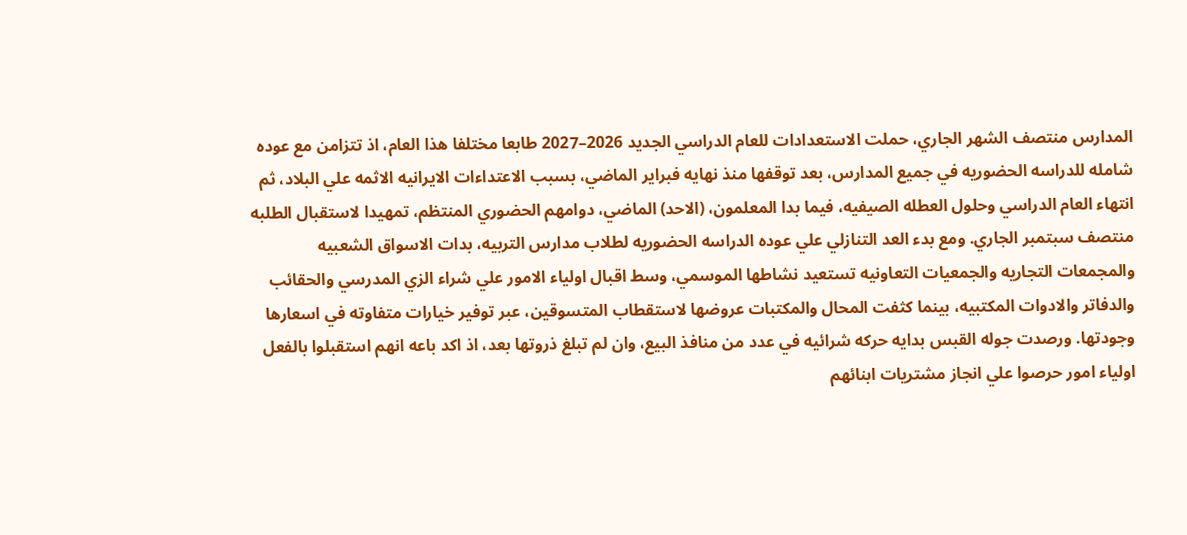المدارس منتصف الشهر الجاري، حملت الاستعدادات للعام الدراسي الجديد 2026–2027 طابعا مختلفا هذا العام، اذ تتزامن مع عوده شامله للدراسه الحضوريه في جميع المدارس، بعد توقفها منذ نهايه فبراير الماضي، بسبب الاعتداءات الايرانيه الاثمه علي البلاد، ثم انتهاء العام الدراسي وحلول العطله الصيفيه، فيما بدا المعلمون، (الاحد) الماضي، دوامهم الحضوري المنتظم، تمهيدا لاستقبال الطلبه منتصف سبتمبر الجاري. ومع بدء العد التنازلي علي عوده الدراسه الحضوريه لطلاب مدارس التربيه، بدات الاسواق الشعبيه والمجمعات التجاريه والجمعيات التعاونيه تستعيد نشاطها الموسمي، وسط اقبال اولياء الامور علي شراء الزي المدرسي والحقائب والدفاتر والادوات المكتبيه، بينما كثفت المحال والمكتبات عروضها لاستقطاب المتسوقين، عبر توفير خيارات متفاوته في اسعارها وجودتها. ورصدت جوله القبس بدايه حركه شرائيه في عدد من منافذ البيع، وان لم تبلغ ذروتها بعد، اذ اكد باعه انهم استقبلوا بالفعل اولياء امور حرصوا علي انجاز مشتريات ابنائهم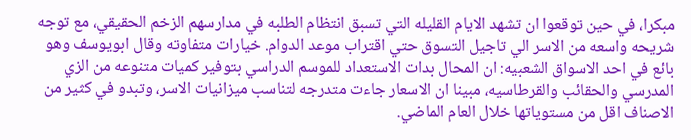مبكرا، في حين توقعوا ان تشهد الايام القليله التي تسبق انتظام الطلبه في مدارسهم الزخم الحقيقي، مع توجه شريحه واسعه من الاسر الي تاجيل التسوق حتي اقتراب موعد الدوام. خيارات متفاوته وقال ابويوسف وهو بائع في احد الاسواق الشعبيه: ان المحال بدات الاستعداد للموسم الدراسي بتوفير كميات متنوعه من الزي المدرسي والحقائب والقرطاسيه، مبينا ان الاسعار جاءت متدرجه لتناسب ميزانيات الاسر، وتبدو في كثير من الاصناف اقل من مستوياتها خلال العام الماضي.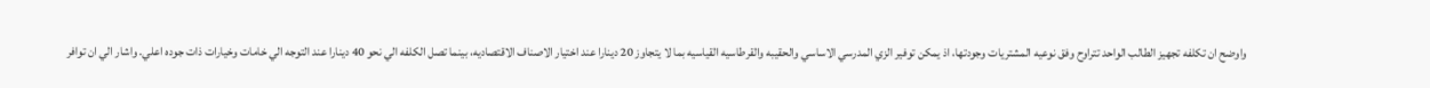واوضح ان تكلفه تجهيز الطالب الواحد تتراوح وفق نوعيه المشتريات وجودتها، اذ يمكن توفير الزي المدرسي الاساسي والحقيبه والقرطاسيه القياسيه بما لا يتجاوز 20 دينارا عند اختيار الاصناف الاقتصاديه، بينما تصل الكلفه الي نحو 40 دينارا عند التوجه الي خامات وخيارات ذات جوده اعلي. واشار الي ان توافر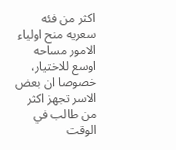اكثر من فئه سعريه منح اولياء الامور مساحه اوسع للاختيار، خصوصا ان بعض الاسر تجهز اكثر من طالب في الوقت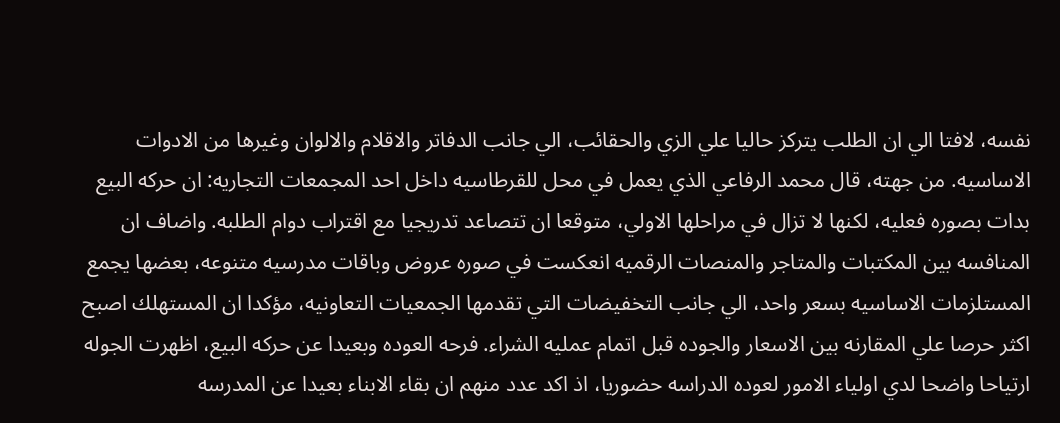نفسه، لافتا الي ان الطلب يتركز حاليا علي الزي والحقائب، الي جانب الدفاتر والاقلام والالوان وغيرها من الادوات الاساسيه. من جهته، قال محمد الرفاعي الذي يعمل في محل للقرطاسيه داخل احد المجمعات التجاريه: ان حركه البيع بدات بصوره فعليه، لكنها لا تزال في مراحلها الاولي، متوقعا ان تتصاعد تدريجيا مع اقتراب دوام الطلبه. واضاف ان المنافسه بين المكتبات والمتاجر والمنصات الرقميه انعكست في صوره عروض وباقات مدرسيه متنوعه، بعضها يجمع المستلزمات الاساسيه بسعر واحد، الي جانب التخفيضات التي تقدمها الجمعيات التعاونيه، مؤكدا ان المستهلك اصبح اكثر حرصا علي المقارنه بين الاسعار والجوده قبل اتمام عمليه الشراء. فرحه العوده وبعيدا عن حركه البيع، اظهرت الجوله ارتياحا واضحا لدي اولياء الامور لعوده الدراسه حضوريا، اذ اكد عدد منهم ان بقاء الابناء بعيدا عن المدرسه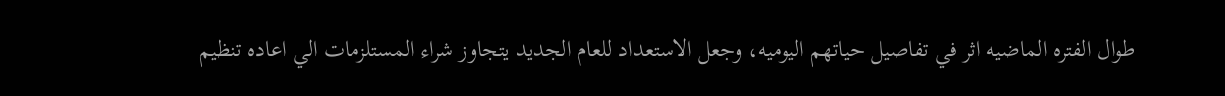طوال الفتره الماضيه اثر في تفاصيل حياتهم اليوميه، وجعل الاستعداد للعام الجديد يتجاوز شراء المستلزمات الي اعاده تنظيم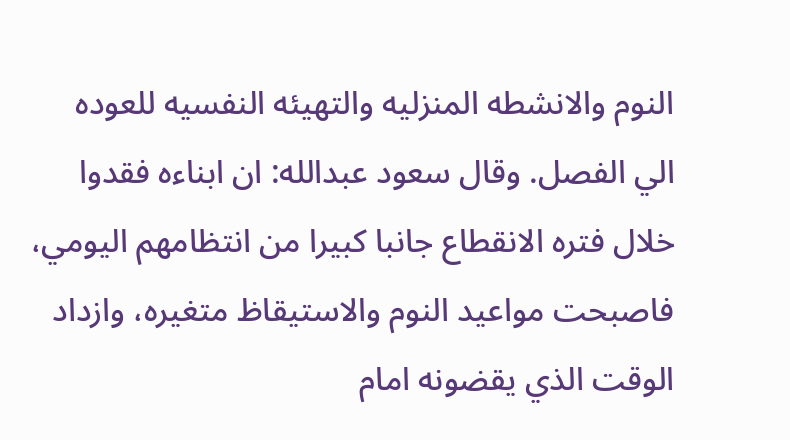النوم والانشطه المنزليه والتهيئه النفسيه للعوده الي الفصل. وقال سعود عبدالله: ان ابناءه فقدوا خلال فتره الانقطاع جانبا كبيرا من انتظامهم اليومي، فاصبحت مواعيد النوم والاستيقاظ متغيره، وازداد الوقت الذي يقضونه امام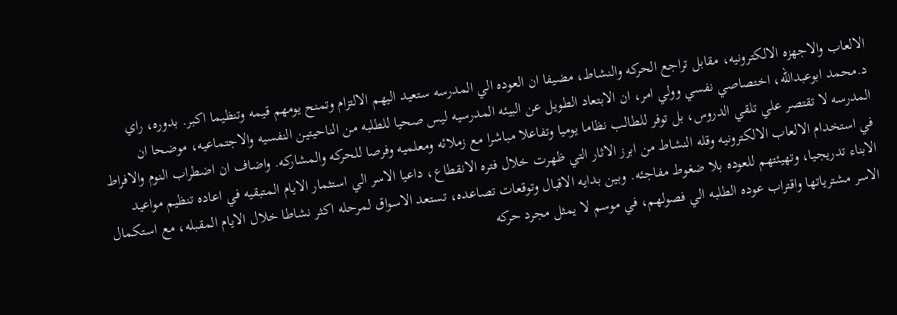الالعاب والاجهزه الالكترونيه، مقابل تراجع الحركه والنشاط، مضيفا ان العوده الي المدرسه ستعيد اليهم الالتزام وتمنح يومهم قيمه وتنظيما اكبر. بدوره، راي د.محمد ابوعبدالله، اختصاصي نفسي وولي امر، ان الابتعاد الطويل عن البيئه المدرسيه ليس صحيا للطلبه من الناحيتين النفسيه والاجتماعيه، موضحا ان المدرسه لا تقتصر علي تلقي الدروس، بل توفر للطالب نظاما يوميا وتفاعلا مباشرا مع زملائه ومعلميه وفرصا للحركه والمشاركه. واضاف ان اضطراب النوم والافراط في استخدام الالعاب الالكترونيه وقله النشاط من ابرز الاثار التي ظهرت خلال فتره الانقطاع، داعيا الاسر الي استثمار الايام المتبقيه في اعاده تنظيم مواعيد الابناء تدريجيا، وتهيئتهم للعوده بلا ضغوط مفاجئه. وبين بدايه الاقبال وتوقعات تصاعده، تستعد الاسواق لمرحله اكثر نشاطا خلال الايام المقبله، مع استكمال الاسر مشترياتها واقتراب عوده الطلبه الي فصولهم، في موسم لا يمثل مجرد حركه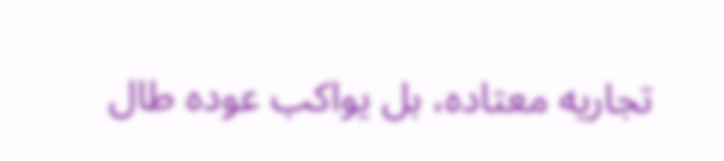تجاريه معتاده، بل يواكب عوده طال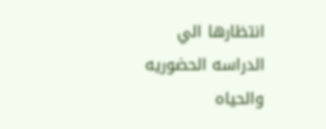انتظارها الي الدراسه الحضوريه والحياه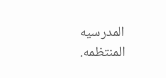المدرسيه المنتظمه.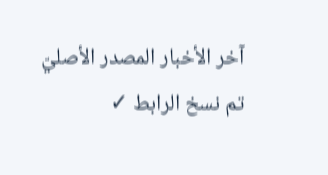آخر الأخبار المصدر الأصليّ
تم نسخ الرابط ✓